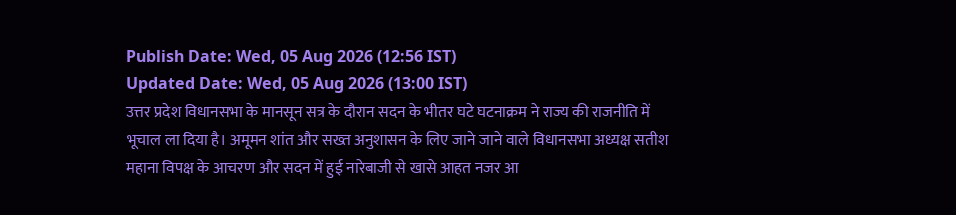Publish Date: Wed, 05 Aug 2026 (12:56 IST)
Updated Date: Wed, 05 Aug 2026 (13:00 IST)
उत्तर प्रदेश विधानसभा के मानसून सत्र के दौरान सदन के भीतर घटे घटनाक्रम ने राज्य की राजनीति में भूचाल ला दिया है। अमूमन शांत और सख्त अनुशासन के लिए जाने जाने वाले विधानसभा अध्यक्ष सतीश महाना विपक्ष के आचरण और सदन में हुई नारेबाजी से खासे आहत नजर आ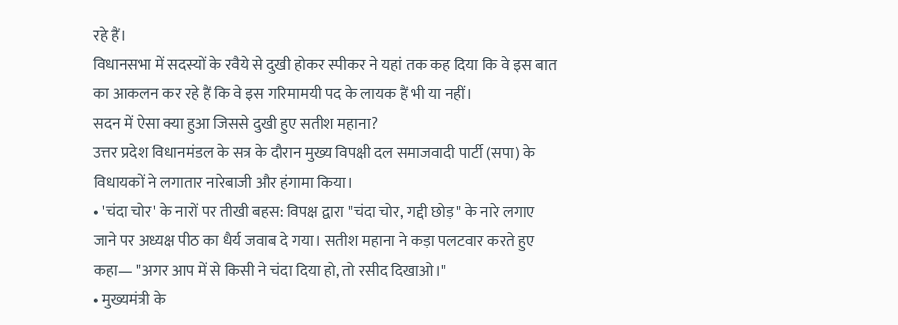रहे हैं।
विधानसभा में सदस्यों के रवैये से दुखी होकर स्पीकर ने यहां तक कह दिया कि वे इस बात का आकलन कर रहे हैं कि वे इस गरिमामयी पद के लायक हैं भी या नहीं।
सदन में ऐसा क्या हुआ जिससे दुखी हुए सतीश महाना?
उत्तर प्रदेश विधानमंडल के सत्र के दौरान मुख्य विपक्षी दल समाजवादी पार्टी (सपा) के विधायकों ने लगातार नारेबाजी और हंगामा किया।
• 'चंदा चोर' के नारों पर तीखी बहस: विपक्ष द्वारा "चंदा चोर, गद्दी छोड़" के नारे लगाए जाने पर अध्यक्ष पीठ का धैर्य जवाब दे गया। सतीश महाना ने कड़ा पलटवार करते हुए कहा— "अगर आप में से किसी ने चंदा दिया हो, तो रसीद दिखाओ।"
• मुख्यमंत्री के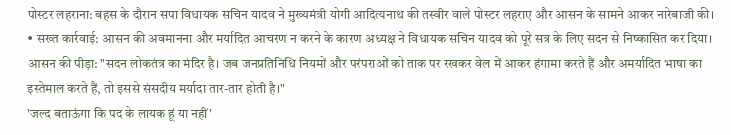पोस्टर लहराना: बहस के दौरान सपा विधायक सचिन यादव ने मुख्यमंत्री योगी आदित्यनाथ की तस्वीर वाले पोस्टर लहराए और आसन के सामने आकर नारेबाजी की।
• सख्त कार्रवाई: आसन की अवमानना और मर्यादित आचरण न करने के कारण अध्यक्ष ने विधायक सचिन यादव को पूरे सत्र के लिए सदन से निष्कासित कर दिया।
आसन की पीड़ा: "सदन लोकतंत्र का मंदिर है। जब जनप्रतिनिधि नियमों और परंपराओं को ताक पर रखकर वेल में आकर हंगामा करते हैं और अमर्यादित भाषा का इस्तेमाल करते हैं, तो इससे संसदीय मर्यादा तार-तार होती है।"
'जल्द बताऊंगा कि पद के लायक हूं या नहीं'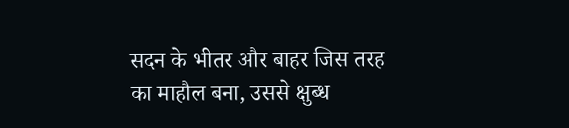सदन के भीतर और बाहर जिस तरह का माहौल बना, उससे क्षुब्ध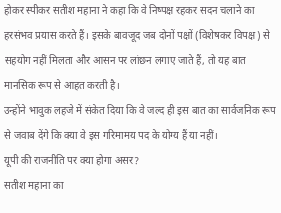होकर स्पीकर सतीश महाना ने कहा कि वे निष्पक्ष रहकर सदन चलाने का हरसंभव प्रयास करते हैं। इसके बावजूद जब दोनों पक्षों (विशेषकर विपक्ष) से सहयोग नहीं मिलता और आसन पर लांछन लगाए जाते हैं, तो यह बात मानसिक रूप से आहत करती है।
उन्होंने भावुक लहजे में संकेत दिया कि वे जल्द ही इस बात का सार्वजनिक रूप से जवाब देंगे कि क्या वे इस गरिमामय पद के योग्य हैं या नहीं।
यूपी की राजनीति पर क्या होगा असर?
सतीश महाना का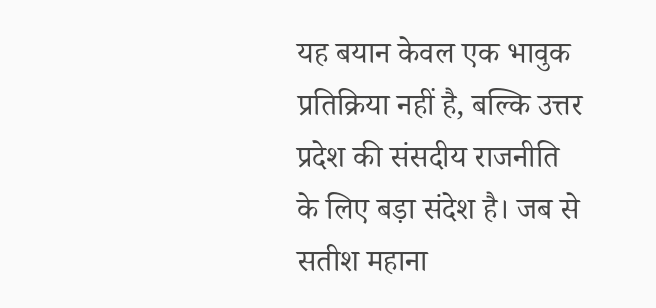यह बयान केवल एक भावुक प्रतिक्रिया नहीं है, बल्कि उत्तर प्रदेश की संसदीय राजनीति के लिए बड़ा संदेश है। जब से सतीश महाना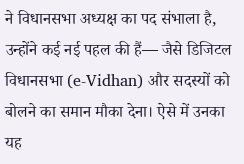ने विधानसभा अध्यक्ष का पद संभाला है, उन्होंने कई नई पहल की हैं— जैसे डिजिटल विधानसभा (e-Vidhan) और सदस्यों को बोलने का समान मौका देना। ऐसे में उनका यह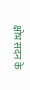क्षोभ सदन के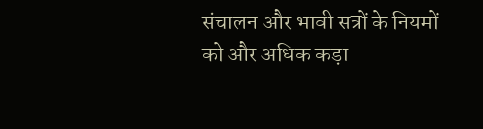संचालन और भावी सत्रों के नियमों को और अधिक कड़ा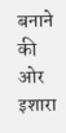बनाने की ओर इशारा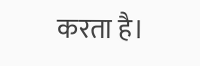करता है।